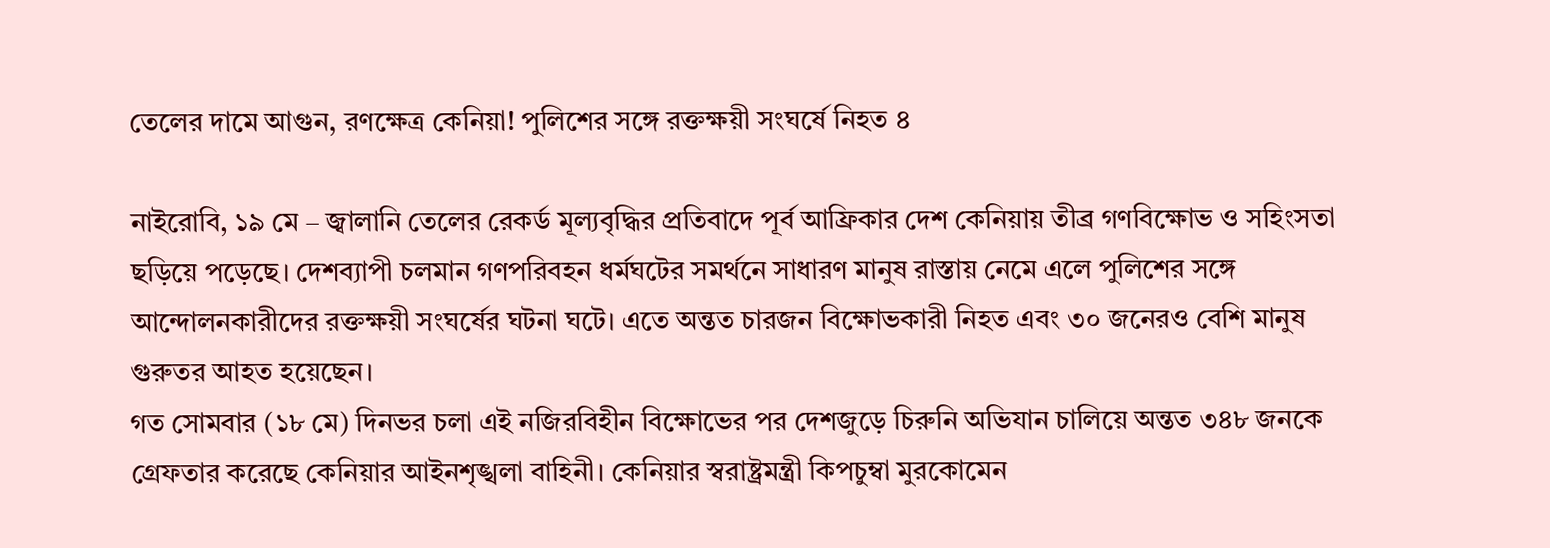তেলের দামে আগুন, রণক্ষেত্র কেনিয়া! পুলিশের সঙ্গে রক্তক্ষয়ী সংঘর্ষে নিহত ৪

নাইরোবি, ১৯ মে – জ্বালানি তেলের রেকর্ড মূল্যবৃদ্ধির প্রতিবাদে পূর্ব আফ্রিকার দেশ কেনিয়ায় তীব্র গণবিক্ষোভ ও সহিংসতা ছড়িয়ে পড়েছে। দেশব্যাপী চলমান গণপরিবহন ধর্মঘটের সমর্থনে সাধারণ মানুষ রাস্তায় নেমে এলে পুলিশের সঙ্গে আন্দোলনকারীদের রক্তক্ষয়ী সংঘর্ষের ঘটনা ঘটে। এতে অন্তত চারজন বিক্ষোভকারী নিহত এবং ৩০ জনেরও বেশি মানুষ গুরুতর আহত হয়েছেন।
গত সোমবার (১৮ মে) দিনভর চলা এই নজিরবিহীন বিক্ষোভের পর দেশজুড়ে চিরুনি অভিযান চালিয়ে অন্তত ৩৪৮ জনকে গ্রেফতার করেছে কেনিয়ার আইনশৃঙ্খলা বাহিনী। কেনিয়ার স্বরাষ্ট্রমন্ত্রী কিপচুম্বা মুরকোমেন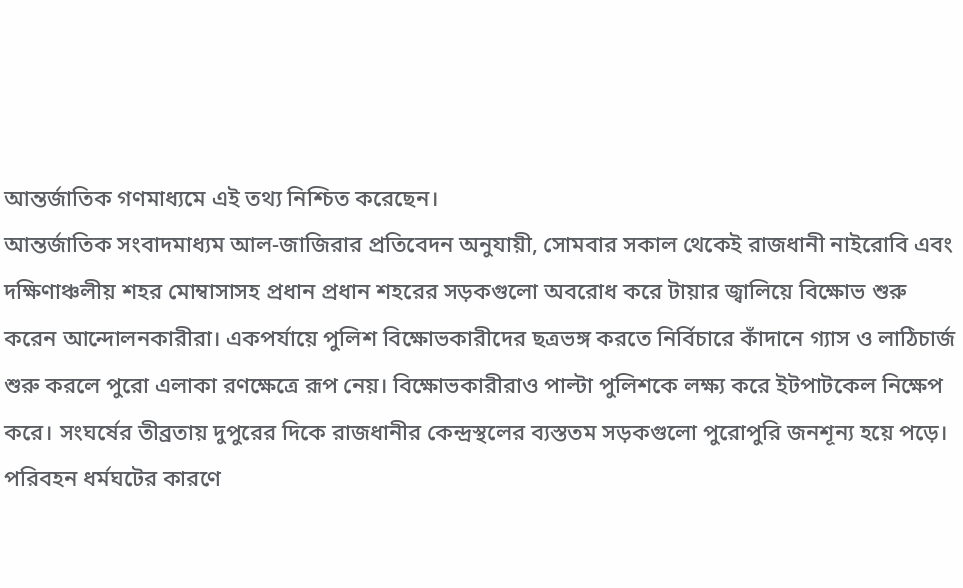আন্তর্জাতিক গণমাধ্যমে এই তথ্য নিশ্চিত করেছেন।
আন্তর্জাতিক সংবাদমাধ্যম আল-জাজিরার প্রতিবেদন অনুযায়ী, সোমবার সকাল থেকেই রাজধানী নাইরোবি এবং দক্ষিণাঞ্চলীয় শহর মোম্বাসাসহ প্রধান প্রধান শহরের সড়কগুলো অবরোধ করে টায়ার জ্বালিয়ে বিক্ষোভ শুরু করেন আন্দোলনকারীরা। একপর্যায়ে পুলিশ বিক্ষোভকারীদের ছত্রভঙ্গ করতে নির্বিচারে কাঁদানে গ্যাস ও লাঠিচার্জ শুরু করলে পুরো এলাকা রণক্ষেত্রে রূপ নেয়। বিক্ষোভকারীরাও পাল্টা পুলিশকে লক্ষ্য করে ইটপাটকেল নিক্ষেপ করে। সংঘর্ষের তীব্রতায় দুপুরের দিকে রাজধানীর কেন্দ্রস্থলের ব্যস্ততম সড়কগুলো পুরোপুরি জনশূন্য হয়ে পড়ে।
পরিবহন ধর্মঘটের কারণে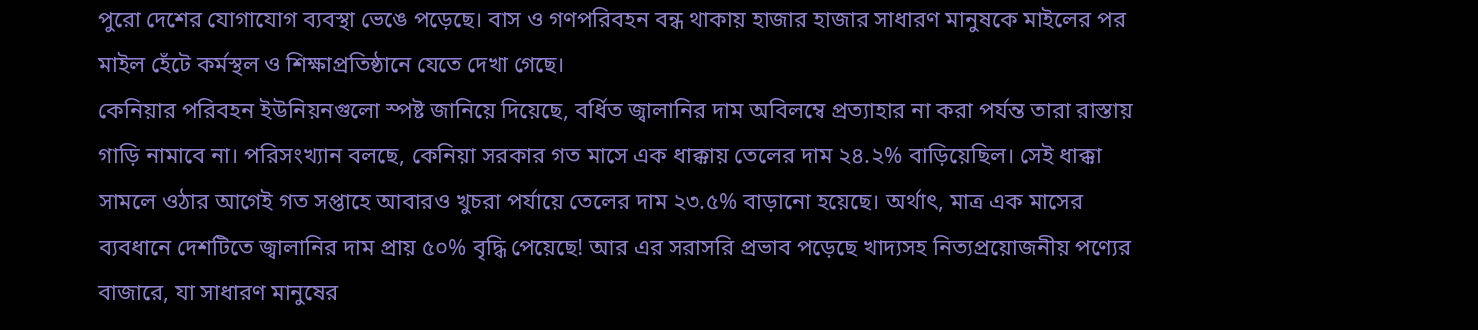পুরো দেশের যোগাযোগ ব্যবস্থা ভেঙে পড়েছে। বাস ও গণপরিবহন বন্ধ থাকায় হাজার হাজার সাধারণ মানুষকে মাইলের পর মাইল হেঁটে কর্মস্থল ও শিক্ষাপ্রতিষ্ঠানে যেতে দেখা গেছে।
কেনিয়ার পরিবহন ইউনিয়নগুলো স্পষ্ট জানিয়ে দিয়েছে, বর্ধিত জ্বালানির দাম অবিলম্বে প্রত্যাহার না করা পর্যন্ত তারা রাস্তায় গাড়ি নামাবে না। পরিসংখ্যান বলছে, কেনিয়া সরকার গত মাসে এক ধাক্কায় তেলের দাম ২৪.২% বাড়িয়েছিল। সেই ধাক্কা সামলে ওঠার আগেই গত সপ্তাহে আবারও খুচরা পর্যায়ে তেলের দাম ২৩.৫% বাড়ানো হয়েছে। অর্থাৎ, মাত্র এক মাসের ব্যবধানে দেশটিতে জ্বালানির দাম প্রায় ৫০% বৃদ্ধি পেয়েছে! আর এর সরাসরি প্রভাব পড়েছে খাদ্যসহ নিত্যপ্রয়োজনীয় পণ্যের বাজারে, যা সাধারণ মানুষের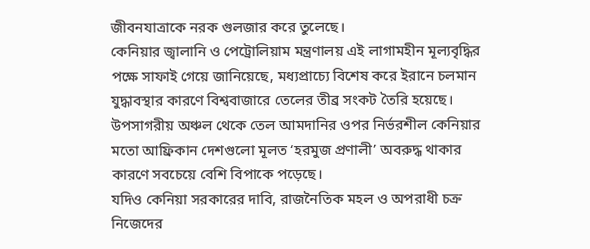জীবনযাত্রাকে নরক গুলজার করে তুলেছে।
কেনিয়ার জ্বালানি ও পেট্রোলিয়াম মন্ত্রণালয় এই লাগামহীন মূল্যবৃদ্ধির পক্ষে সাফাই গেয়ে জানিয়েছে, মধ্যপ্রাচ্যে বিশেষ করে ইরানে চলমান যুদ্ধাবস্থার কারণে বিশ্ববাজারে তেলের তীব্র সংকট তৈরি হয়েছে। উপসাগরীয় অঞ্চল থেকে তেল আমদানির ওপর নির্ভরশীল কেনিয়ার মতো আফ্রিকান দেশগুলো মূলত ‘হরমুজ প্রণালী’ অবরুদ্ধ থাকার কারণে সবচেয়ে বেশি বিপাকে পড়েছে।
যদিও কেনিয়া সরকারের দাবি, রাজনৈতিক মহল ও অপরাধী চক্র নিজেদের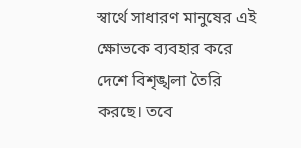স্বার্থে সাধারণ মানুষের এই ক্ষোভকে ব্যবহার করে দেশে বিশৃঙ্খলা তৈরি করছে। তবে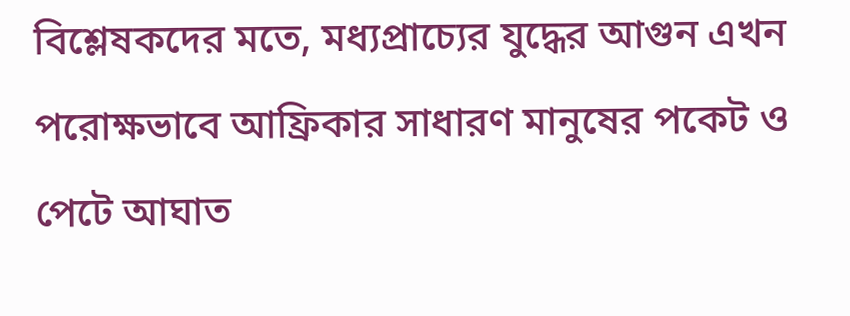বিশ্লেষকদের মতে, মধ্যপ্রাচ্যের যুদ্ধের আগুন এখন পরোক্ষভাবে আফ্রিকার সাধারণ মানুষের পকেট ও পেটে আঘাত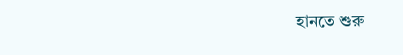হানতে শুরু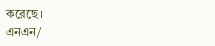করেছে।
এনএন/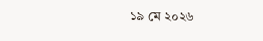১৯ মে ২০২৬